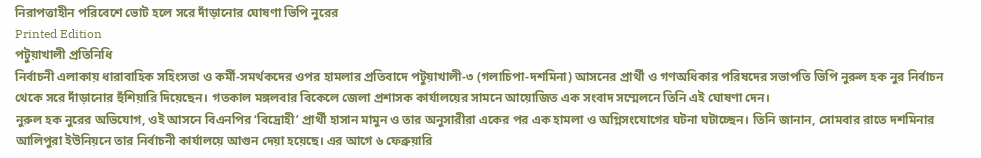নিরাপত্তাহীন পরিবেশে ভোট হলে সরে দাঁড়ানোর ঘোষণা ভিপি নুরের
Printed Edition
পটুয়াখালী প্রতিনিধি
নির্বাচনী এলাকায় ধারাবাহিক সহিংসতা ও কর্মী-সমর্থকদের ওপর হামলার প্রতিবাদে পটুয়াখালী-৩ (গলাচিপা-দশমিনা) আসনের প্রার্থী ও গণঅধিকার পরিষদের সভাপতি ভিপি নুরুল হক নুর নির্বাচন থেকে সরে দাঁড়ানোর হুঁশিয়ারি দিয়েছেন। গতকাল মঙ্গলবার বিকেলে জেলা প্রশাসক কার্যালয়ের সামনে আয়োজিত এক সংবাদ সম্মেলনে তিনি এই ঘোষণা দেন।
নুরুল হক নুরের অভিযোগ, ওই আসনে বিএনপির ‘বিদ্রোহী’ প্রার্থী হাসান মামুন ও তার অনুসারীরা একের পর এক হামলা ও অগ্নিসংযোগের ঘটনা ঘটাচ্ছেন। তিনি জানান, সোমবার রাতে দশমিনার আলিপুরা ইউনিয়নে তার নির্বাচনী কার্যালয়ে আগুন দেয়া হয়েছে। এর আগে ৬ ফেব্রুয়ারি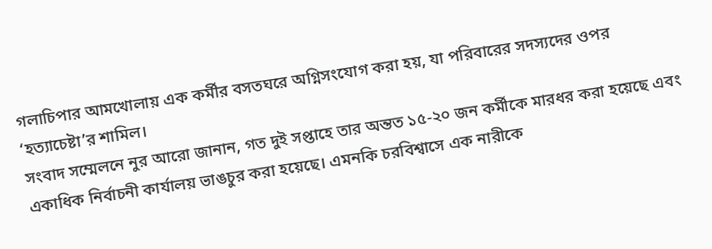গলাচিপার আমখোলায় এক কর্মীর বসতঘরে অগ্নিসংযোগ করা হয়, যা পরিবারের সদস্যদের ওপর ‘হত্যাচেষ্টা’র শামিল।
সংবাদ সম্মেলনে নুর আরো জানান, গত দুই সপ্তাহে তার অন্তত ১৫-২০ জন কর্মীকে মারধর করা হয়েছে এবং একাধিক নির্বাচনী কার্যালয় ভাঙচুর করা হয়েছে। এমনকি চরবিশ্বাসে এক নারীকে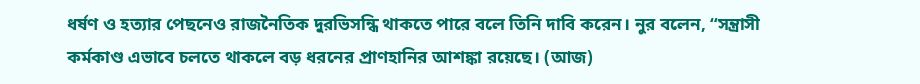ধর্ষণ ও হত্যার পেছনেও রাজনৈতিক দুরভিসন্ধি থাকতে পারে বলে তিনি দাবি করেন। নুর বলেন, “সন্ত্রাসী কর্মকাণ্ড এভাবে চলতে থাকলে বড় ধরনের প্রাণহানির আশঙ্কা রয়েছে। (আজ)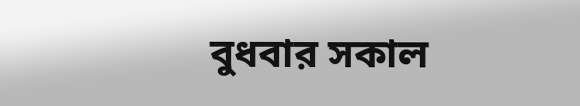বুধবার সকাল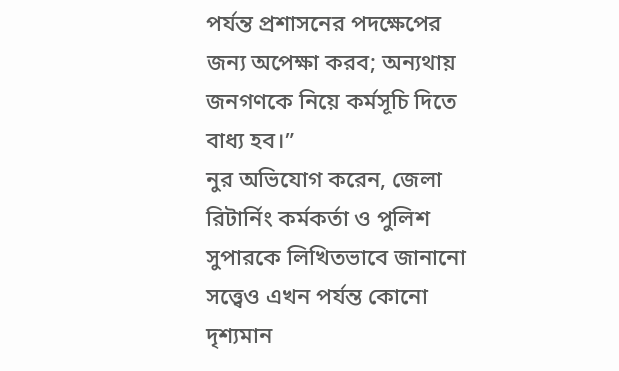পর্যন্ত প্রশাসনের পদক্ষেপের জন্য অপেক্ষা করব; অন্যথায় জনগণকে নিয়ে কর্মসূচি দিতে বাধ্য হব।”
নুর অভিযোগ করেন, জেলা রিটার্নিং কর্মকর্তা ও পুলিশ সুপারকে লিখিতভাবে জানানো সত্ত্বেও এখন পর্যন্ত কোনো দৃশ্যমান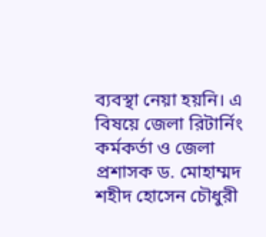ব্যবস্থা নেয়া হয়নি। এ বিষয়ে জেলা রিটার্নিং কর্মকর্তা ও জেলা প্রশাসক ড. মোহাম্মদ শহীদ হোসেন চৌধুরী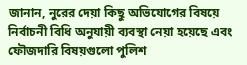জানান, নুরের দেয়া কিছু অভিযোগের বিষয়ে নির্বাচনী বিধি অনুযায়ী ব্যবস্থা নেয়া হয়েছে এবং ফৌজদারি বিষয়গুলো পুলিশ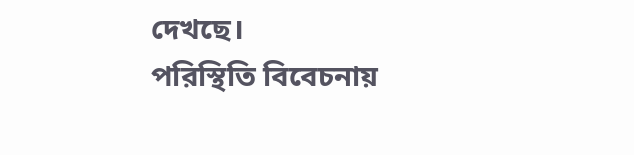দেখছে।
পরিস্থিতি বিবেচনায়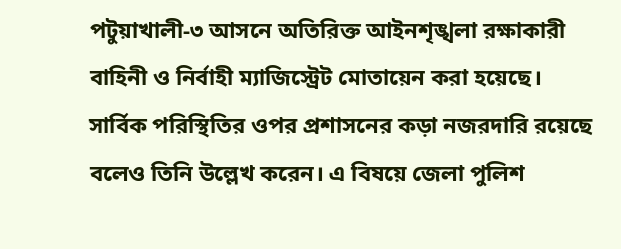পটুয়াখালী-৩ আসনে অতিরিক্ত আইনশৃঙ্খলা রক্ষাকারী বাহিনী ও নির্বাহী ম্যাজিস্ট্রেট মোতায়েন করা হয়েছে। সার্বিক পরিস্থিতির ওপর প্রশাসনের কড়া নজরদারি রয়েছে বলেও তিনি উল্লেখ করেন। এ বিষয়ে জেলা পুলিশ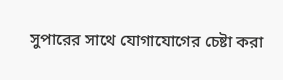সুপারের সাথে যোগাযোগের চেষ্টা করা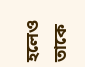হলেও তাকে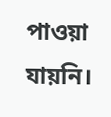পাওয়া যায়নি।